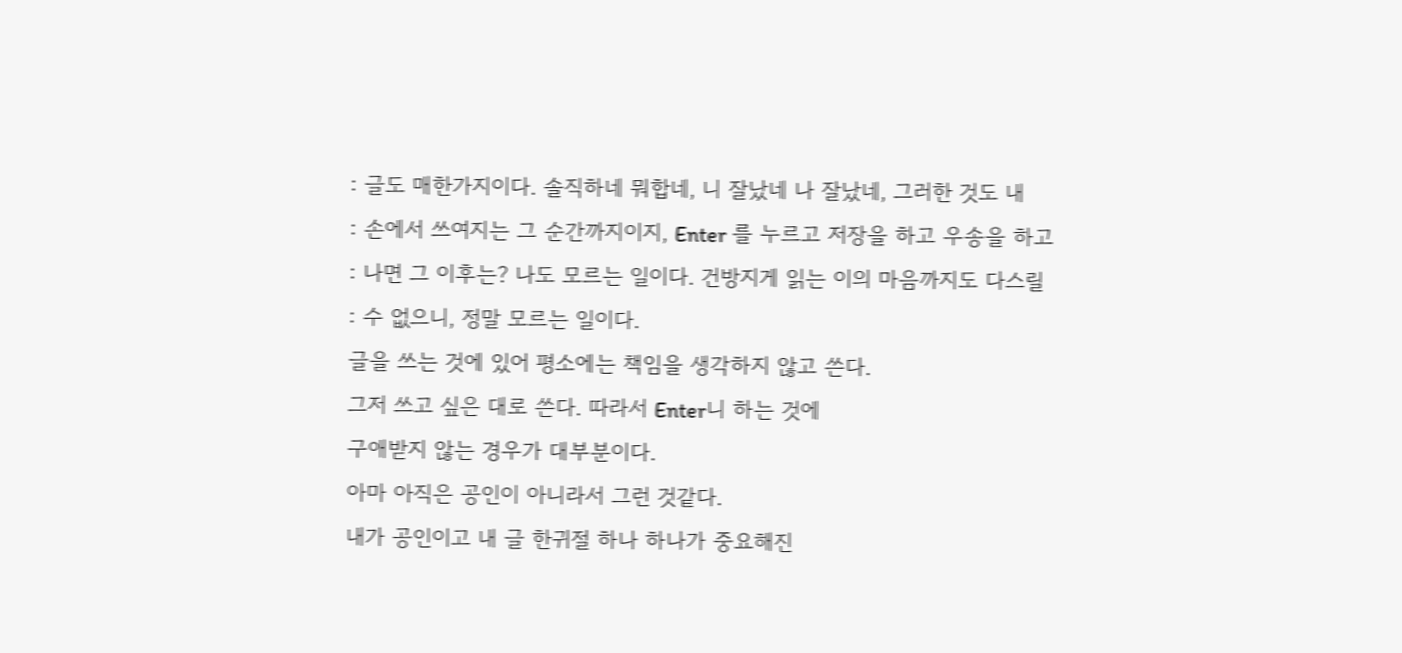: 글도 매한가지이다. 솔직하네 뭐합네, 니 잘났네 나 잘났네, 그러한 것도 내
: 손에서 쓰여지는 그 순간까지이지, Enter 를 누르고 저장을 하고 우송을 하고
: 나면 그 이후는? 나도 모르는 일이다. 건방지게 읽는 이의 마음까지도 다스릴
: 수 없으니, 정말 모르는 일이다.
글을 쓰는 것에 있어 평소에는 책임을 생각하지 않고 쓴다.
그저 쓰고 싶은 대로 쓴다. 따라서 Enter니 하는 것에
구애받지 않는 경우가 대부분이다.
아마 아직은 공인이 아니라서 그런 것같다.
내가 공인이고 내 글 한귀절 하나 하나가 중요해진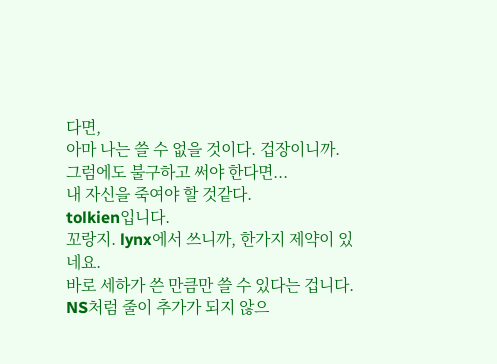다면,
아마 나는 쓸 수 없을 것이다. 겁장이니까.
그럼에도 불구하고 써야 한다면...
내 자신을 죽여야 할 것같다.
tolkien입니다.
꼬랑지. lynx에서 쓰니까, 한가지 제약이 있네요.
바로 세하가 쓴 만큼만 쓸 수 있다는 겁니다.
NS처럼 줄이 추가가 되지 않으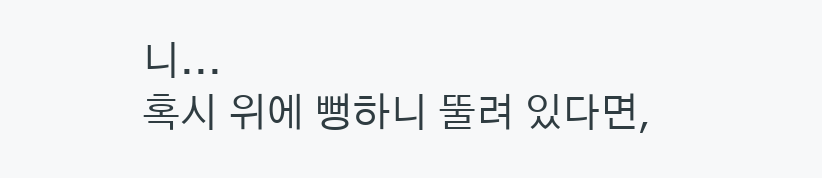니...
혹시 위에 뻥하니 뚤려 있다면,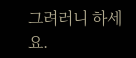그려러니 하세요.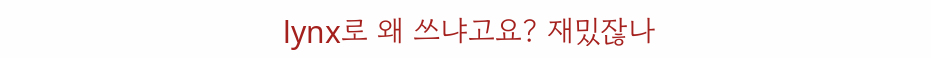lynx로 왜 쓰냐고요? 재밌잖나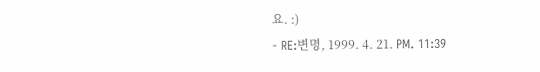요. :)
- RE:변명, 1999. 4. 21. PM. 11:39